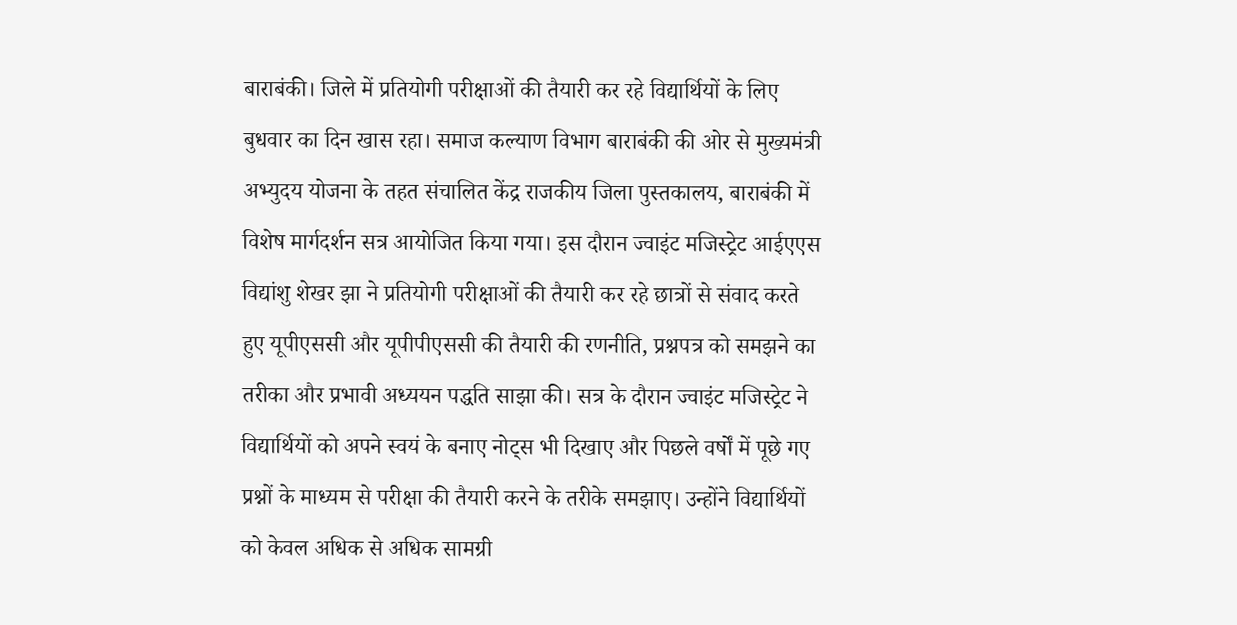बाराबंकी। जिले में प्रतियोगी परीक्षाओं की तैयारी कर रहे विद्यार्थियों के लिए बुधवार का दिन खास रहा। समाज कल्याण विभाग बाराबंकी की ओर से मुख्यमंत्री अभ्युदय योजना के तहत संचालित केंद्र राजकीय जिला पुस्तकालय, बाराबंकी में विशेष मार्गदर्शन सत्र आयोजित किया गया। इस दौरान ज्वाइंट मजिस्ट्रेट आईएएस विद्यांशु शेखर झा ने प्रतियोगी परीक्षाओं की तैयारी कर रहे छात्रों से संवाद करते हुए यूपीएससी और यूपीपीएससी की तैयारी की रणनीति, प्रश्नपत्र को समझने का तरीका और प्रभावी अध्ययन पद्धति साझा की। सत्र के दौरान ज्वाइंट मजिस्ट्रेट ने विद्यार्थियों को अपने स्वयं के बनाए नोट्स भी दिखाए और पिछले वर्षों में पूछे गए प्रश्नों के माध्यम से परीक्षा की तैयारी करने के तरीके समझाए। उन्होंने विद्यार्थियों को केवल अधिक से अधिक सामग्री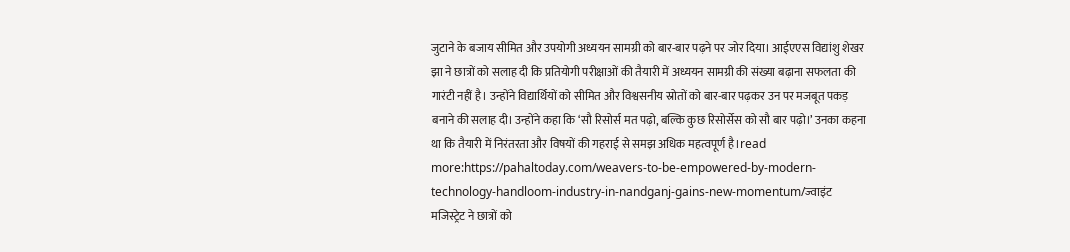जुटाने के बजाय सीमित और उपयोगी अध्ययन सामग्री को बार-बार पढ़ने पर जोर दिया। आईएएस विद्यांशु शेखर झा ने छात्रों को सलाह दी कि प्रतियोगी परीक्षाओं की तैयारी में अध्ययन सामग्री की संख्या बढ़ाना सफलता की गारंटी नहीं है। उन्होंने विद्यार्थियों को सीमित और विश्वसनीय स्रोतों को बार-बार पढ़कर उन पर मजबूत पकड़ बनाने की सलाह दी। उन्होंने कहा कि ‘सौ रिसोर्स मत पढ़ो, बल्कि कुछ रिसोर्सेस को सौ बार पढ़ो।’ उनका कहना था कि तैयारी में निरंतरता और विषयों की गहराई से समझ अधिक महत्वपूर्ण है।read more:https://pahaltoday.com/weavers-to-be-empowered-by-modern-technology-handloom-industry-in-nandganj-gains-new-momentum/ज्वाइंट मजिस्ट्रेट ने छात्रों को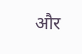और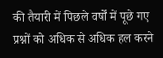की तैयारी में पिछले वर्षों में पूछे गए प्रश्नों को अधिक से अधिक हल करने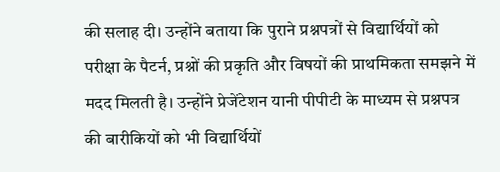की सलाह दी। उन्होंने बताया कि पुराने प्रश्नपत्रों से विद्यार्थियों को परीक्षा के पैटर्न, प्रश्नों की प्रकृति और विषयों की प्राथमिकता समझने में मदद मिलती है। उन्होंने प्रेजेंटेशन यानी पीपीटी के माध्यम से प्रश्नपत्र की बारीकियों को भी विद्यार्थियों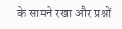के सामने रखा और प्रश्नों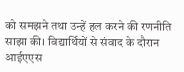को समझने तथा उन्हें हल करने की रणनीति साझा की। विद्यार्थियों से संवाद के दौरान आईएएस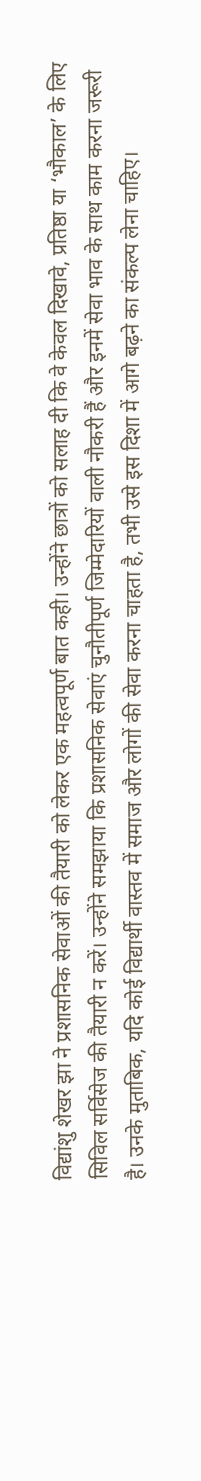विद्यांशु शेखर झा ने प्रशासनिक सेवाओं की तैयारी को लेकर एक महत्वपूर्ण बात कही। उन्होंने छात्रों को सलाह दी कि वे केवल दिखावे, प्रतिष्ठा या ‘भौकाल’ के लिए सिविल सर्विसेज की तैयारी न करें। उन्होंने समझाया कि प्रशासनिक सेवाएं चुनौतीपूर्ण जिम्मेदारियों वाली नौकरी हैं और इनमें सेवा भाव के साथ काम करना जरूरी है। उनके मुताबिक, यदि कोई विद्यार्थी वास्तव में समाज और लोगों की सेवा करना चाहता है, तभी उसे इस दिशा में आगे बढ़ने का संकल्प लेना चाहिए।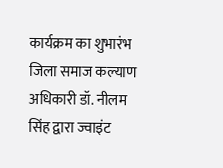कार्यक्रम का शुभारंभ जिला समाज कल्याण अधिकारी डॉ. नीलम सिंह द्वारा ज्वाइंट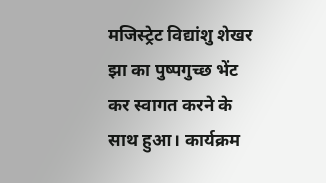मजिस्ट्रेट विद्यांशु शेखर झा का पुष्पगुच्छ भेंट कर स्वागत करने के साथ हुआ। कार्यक्रम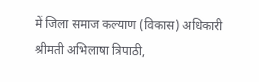में जिला समाज कल्याण (विकास) अधिकारी श्रीमती अभिलाषा त्रिपाठी,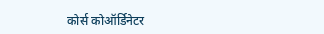कोर्स कोऑर्डिनेटर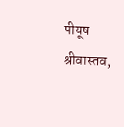पीयूष श्रीवास्तव,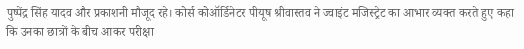पुष्पेंद्र सिंह यादव और प्रकाशनी मौजूद रहे। कोर्स कोऑर्डिनेटर पीयूष श्रीवास्तव ने ज्वाइंट मजिस्ट्रेट का आभार व्यक्त करते हुए कहा कि उनका छात्रों के बीच आकर परीक्षा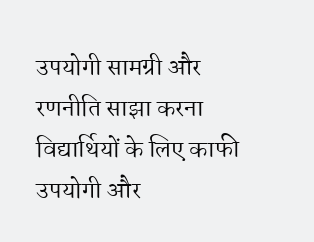उपयोगी सामग्री और रणनीति साझा करना विद्यार्थियों के लिए काफी उपयोगी और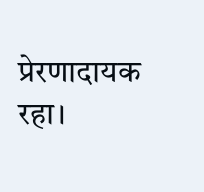प्रेरणादायक रहा।